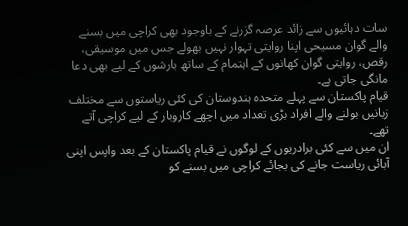سات دہائیوں سے زائد عرصہ گزرنے کے باوجود بھی کراچی میں بسنے والے گوان مسیحی اپنا روایتی تہوار نہیں بھولے جس میں موسیقی، رقص، روایتی گوان کھانوں کے اہتمام کے ساتھ بارشوں کے لیے بھی دعا مانگی جاتی ہے۔
قیام پاکستان سے پہلے متحدہ ہندوستان کی کئی ریاستوں سے مختلف زبانیں بولنے والے افراد بڑی تعداد میں اچھے کاروبار کے لیے کراچی آتے تھے۔
ان میں سے کئی برادریوں کے لوگوں نے قیام پاکستان کے بعد واپس اپنی آبائی ریاست جانے کی بجائے کراچی میں بسنے کو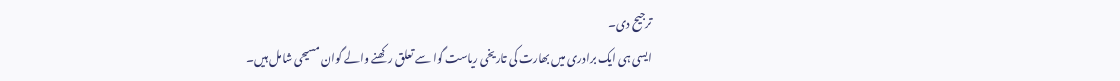ترجیح دی۔
ایسی ہی ایک برادری میں بھارت کی تاریخی ریاست گوا سے تعلق رکھنے والے گوان مسیحی شامل ہیں۔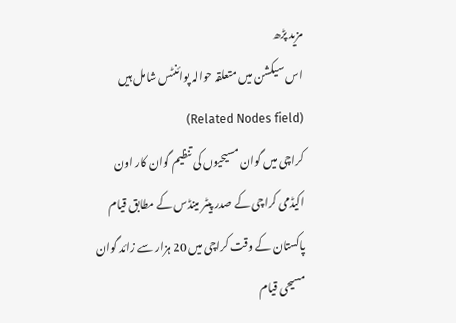مزید پڑھ
اس سیکشن میں متعلقہ حوالہ پوائنٹس شامل ہیں (Related Nodes field)
کراچی میں گوان مسیحیوں کی تنظیم گوان کار اون اکیڈمی کراچی کے صدر پیٹر مینڈس کے مطابق قیام پاکستان کے وقت کراچی میں 20 ہزار سے زائد گوان مسیحی قیام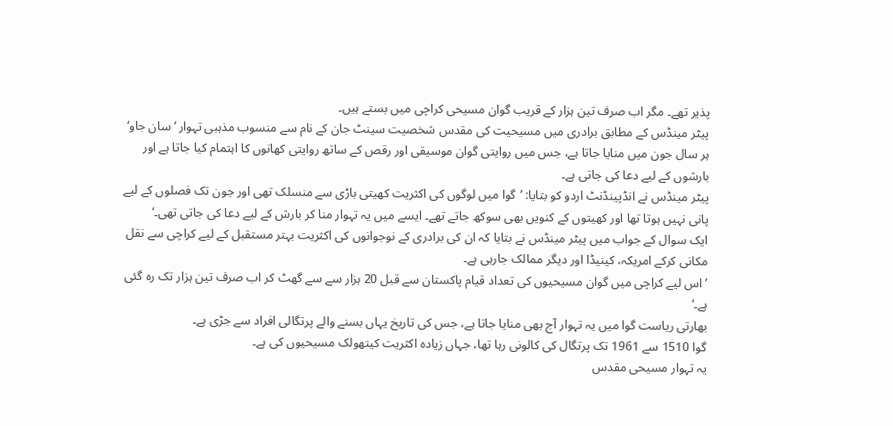پذیر تھے۔ مگر اب صرف تین ہزار کے قریب گوان مسیحی کراچی میں بستے ہیں۔
پیٹر مینڈس کے مطابق برادری میں مسیحیت کی مقدس شخصیت سینٹ جان کے نام سے منسوب مذہبی تہوار ’سان جاو‘ ہر سال جون میں منایا جاتا ہے، جس میں روایتی گوان موسیقی اور رقص کے ساتھ روایتی کھانوں کا اہتمام کیا جاتا ہے اور بارشوں کے لیے دعا کی جاتی ہے۔
پیٹر مینڈس نے انڈپینڈنٹ اردو کو بتایا: ’گوا میں لوگوں کی اکثریت کھیتی باڑی سے منسلک تھی اور جون تک فصلوں کے لیے پانی نہیں ہوتا تھا اور کھیتوں کے کنویں بھی سوکھ جاتے تھے۔ ایسے میں یہ تہوار منا کر بارش کے لیے دعا کی جاتی تھی۔‘
ایک سوال کے جواب میں پیٹر مینڈس نے بتایا کہ ان کی برادری کے نوجوانوں کی اکثریت بہتر مستقبل کے لیے کراچی سے نقل مکانی کرکے امریکہ، کینیڈا اور دیگر ممالک جارہی ہے۔
’اس لیے کراچی میں گوان مسیحیوں کی تعداد قیام پاکستان سے قبل 20 ہزار سے سے گھٹ کر اب صرف تین ہزار تک رہ گئی ہے۔‘
بھارتی ریاست گوا میں یہ تہوار آج بھی منایا جاتا ہے، جس کی تاریخ یہاں بسنے والے پرتگالی افراد سے جڑی ہے۔
گوا 1510 سے 1961 تک پرتگال کی کالونی رہا تھا، جہاں زیادہ اکثریت کیتھولک مسیحیوں کی ہے۔
یہ تہوار مسیحی مقدس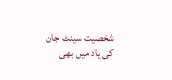شخصیت سینٹ جان کی یاد میں بھی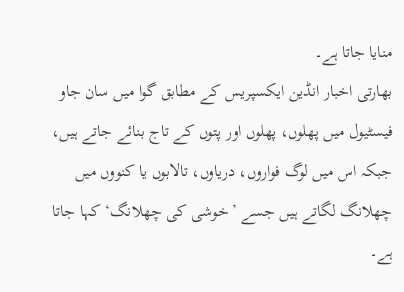منایا جاتا ہے۔
بھارتی اخبار انڈین ایکسپریس کے مطابق گوا میں سان جاو فیسٹیول میں پھلوں، پھلوں اور پتوں کے تاج بنائے جاتے ہیں، جبکہ اس میں لوگ فواروں، دریاوں، تالابوں یا کنووں میں چھلانگ لگاتے ہیں جسے ’خوشی کی چھلانگ‘ کہا جاتا ہے۔